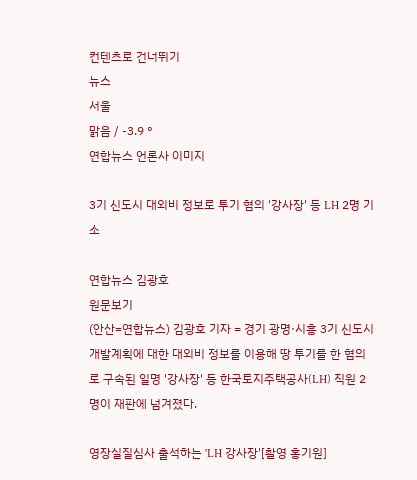컨텐츠로 건너뛰기
뉴스
서울
맑음 / -3.9 °
연합뉴스 언론사 이미지

3기 신도시 대외비 정보로 투기 혐의 '강사장' 등 LH 2명 기소

연합뉴스 김광호
원문보기
(안산=연합뉴스) 김광호 기자 = 경기 광명·시흥 3기 신도시 개발계획에 대한 대외비 정보를 이용해 땅 투기를 한 혐의로 구속된 일명 '강사장' 등 한국토지주택공사(LH) 직원 2명이 재판에 넘겨졌다.

영장실질심사 출석하는 'LH 강사장'[촬영 홍기원]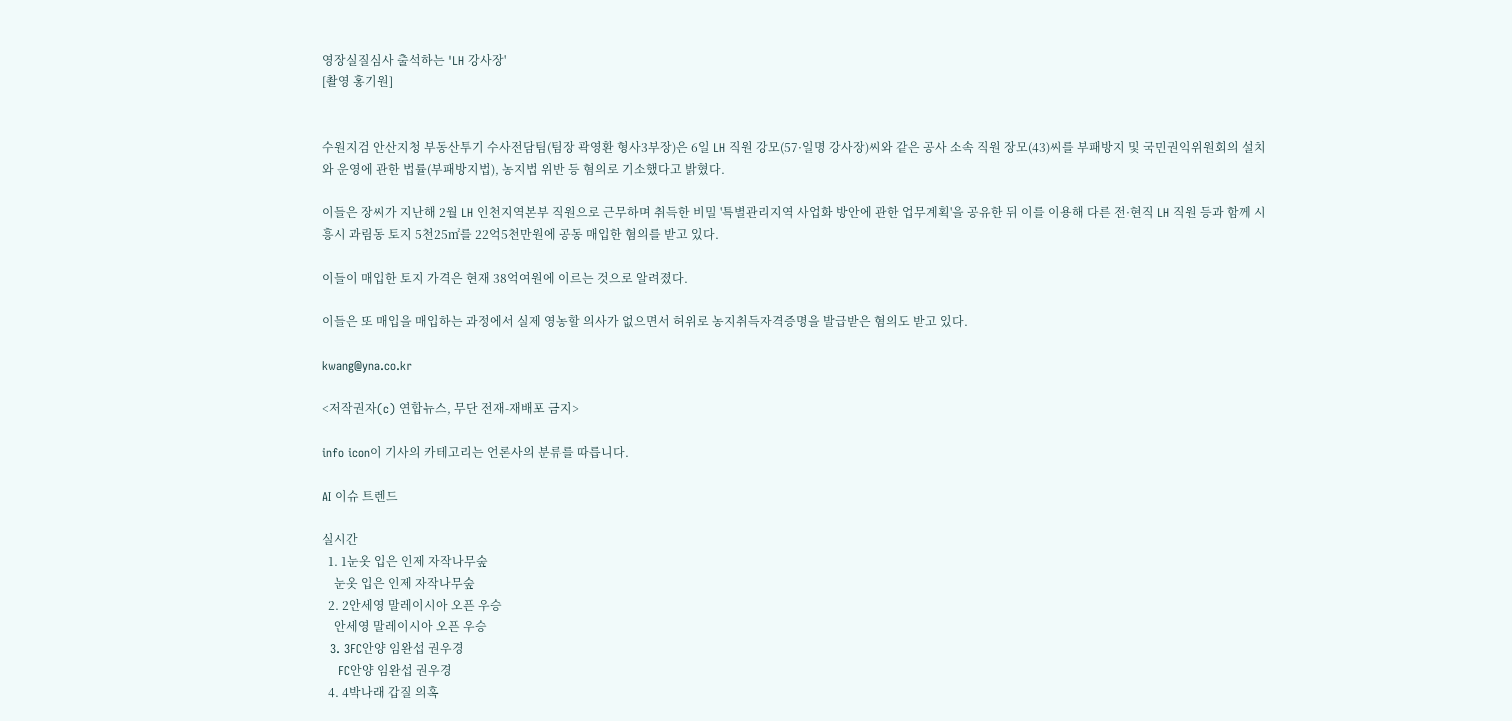영장실질심사 출석하는 'LH 강사장'
[촬영 홍기원]


수원지검 안산지청 부동산투기 수사전담팀(팀장 곽영환 형사3부장)은 6일 LH 직원 강모(57·일명 강사장)씨와 같은 공사 소속 직원 장모(43)씨를 부패방지 및 국민권익위원회의 설치와 운영에 관한 법률(부패방지법), 농지법 위반 등 혐의로 기소했다고 밝혔다.

이들은 장씨가 지난해 2월 LH 인천지역본부 직원으로 근무하며 취득한 비밀 '특별관리지역 사업화 방안에 관한 업무계획'을 공유한 뒤 이를 이용해 다른 전·현직 LH 직원 등과 함께 시흥시 과림동 토지 5천25㎡를 22억5천만원에 공동 매입한 혐의를 받고 있다.

이들이 매입한 토지 가격은 현재 38억여원에 이르는 것으로 알려졌다.

이들은 또 매입을 매입하는 과정에서 실제 영농할 의사가 없으면서 허위로 농지취득자격증명을 발급받은 혐의도 받고 있다.

kwang@yna.co.kr

<저작권자(c) 연합뉴스, 무단 전재-재배포 금지>

info icon이 기사의 카테고리는 언론사의 분류를 따릅니다.

AI 이슈 트렌드

실시간
  1. 1눈옷 입은 인제 자작나무숲
    눈옷 입은 인제 자작나무숲
  2. 2안세영 말레이시아 오픈 우승
    안세영 말레이시아 오픈 우승
  3. 3FC안양 임완섭 권우경
    FC안양 임완섭 권우경
  4. 4박나래 갑질 의혹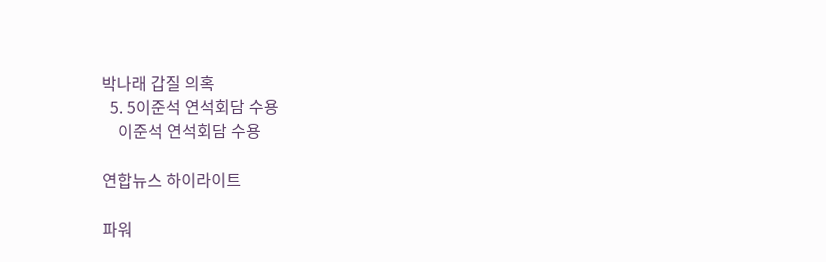박나래 갑질 의혹
  5. 5이준석 연석회담 수용
    이준석 연석회담 수용

연합뉴스 하이라이트

파워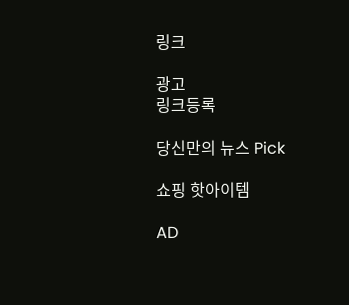링크

광고
링크등록

당신만의 뉴스 Pick

쇼핑 핫아이템

AD